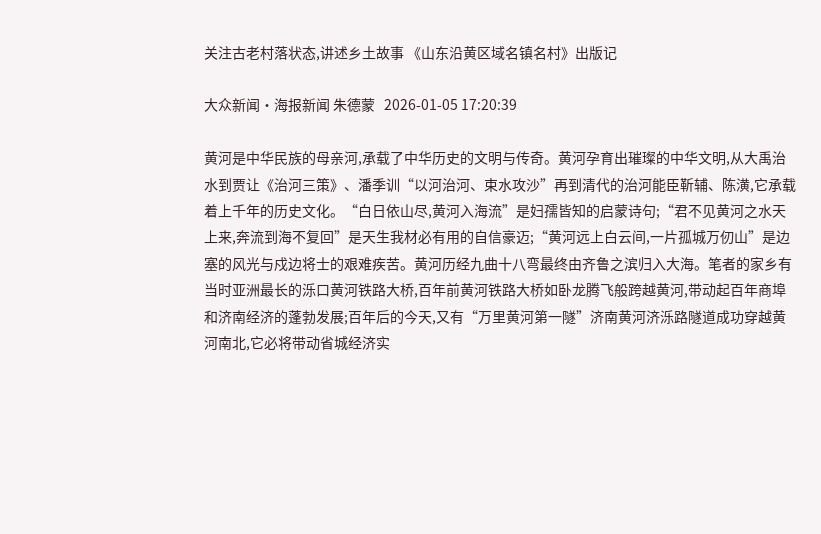关注古老村落状态,讲述乡土故事 《山东沿黄区域名镇名村》出版记

大众新闻·海报新闻 朱德蒙   2026-01-05 17:20:39

黄河是中华民族的母亲河,承载了中华历史的文明与传奇。黄河孕育出璀璨的中华文明,从大禹治水到贾让《治河三策》、潘季训“以河治河、束水攻沙”再到清代的治河能臣靳辅、陈潢,它承载着上千年的历史文化。“白日依山尽,黄河入海流”是妇孺皆知的启蒙诗句;“君不见黄河之水天上来,奔流到海不复回”是天生我材必有用的自信豪迈;“黄河远上白云间,一片孤城万仞山”是边塞的风光与戍边将士的艰难疾苦。黄河历经九曲十八弯最终由齐鲁之滨归入大海。笔者的家乡有当时亚洲最长的泺口黄河铁路大桥,百年前黄河铁路大桥如卧龙腾飞般跨越黄河,带动起百年商埠和济南经济的蓬勃发展;百年后的今天,又有“万里黄河第一隧”济南黄河济泺路隧道成功穿越黄河南北,它必将带动省城经济实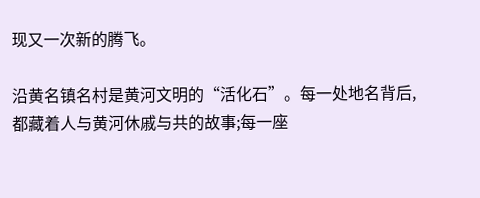现又一次新的腾飞。

沿黄名镇名村是黄河文明的“活化石”。每一处地名背后,都藏着人与黄河休戚与共的故事;每一座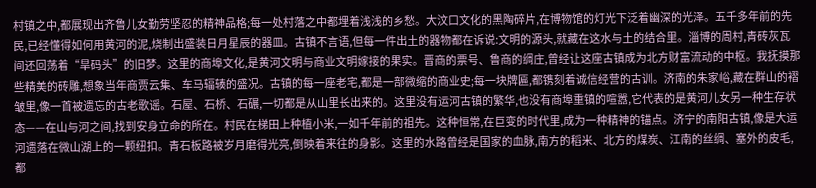村镇之中,都展现出齐鲁儿女勤劳坚忍的精神品格;每一处村落之中都埋着浅浅的乡愁。大汶口文化的黑陶碎片,在博物馆的灯光下泛着幽深的光泽。五千多年前的先民,已经懂得如何用黄河的泥,烧制出盛装日月星辰的器皿。古镇不言语,但每一件出土的器物都在诉说:文明的源头,就藏在这水与土的结合里。淄博的周村,青砖灰瓦间还回荡着“旱码头”的旧梦。这里的商埠文化,是黄河文明与商业文明嫁接的果实。晋商的票号、鲁商的绸庄,曾经让这座古镇成为北方财富流动的中枢。我抚摸那些精美的砖雕,想象当年商贾云集、车马辐辏的盛况。古镇的每一座老宅,都是一部微缩的商业史;每一块牌匾,都镌刻着诚信经营的古训。济南的朱家峪,藏在群山的褶皱里,像一首被遗忘的古老歌谣。石屋、石桥、石碾,一切都是从山里长出来的。这里没有运河古镇的繁华,也没有商埠重镇的喧嚣,它代表的是黄河儿女另一种生存状态——在山与河之间,找到安身立命的所在。村民在梯田上种植小米,一如千年前的祖先。这种恒常,在巨变的时代里,成为一种精神的锚点。济宁的南阳古镇,像是大运河遗落在微山湖上的一颗纽扣。青石板路被岁月磨得光亮,倒映着来往的身影。这里的水路曾经是国家的血脉,南方的稻米、北方的煤炭、江南的丝绸、塞外的皮毛,都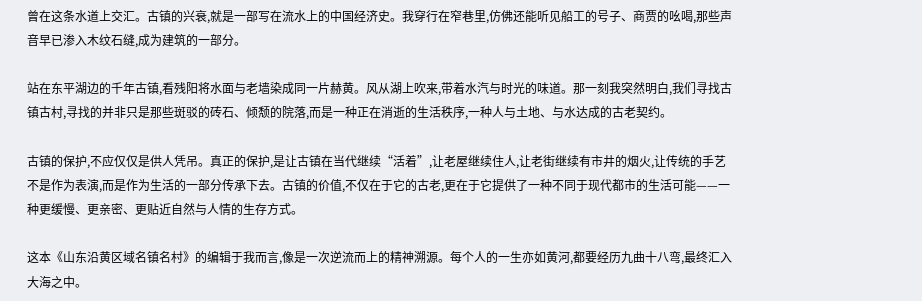曾在这条水道上交汇。古镇的兴衰,就是一部写在流水上的中国经济史。我穿行在窄巷里,仿佛还能听见船工的号子、商贾的吆喝,那些声音早已渗入木纹石缝,成为建筑的一部分。

站在东平湖边的千年古镇,看残阳将水面与老墙染成同一片赫黄。风从湖上吹来,带着水汽与时光的味道。那一刻我突然明白,我们寻找古镇古村,寻找的并非只是那些斑驳的砖石、倾颓的院落,而是一种正在消逝的生活秩序,一种人与土地、与水达成的古老契约。

古镇的保护,不应仅仅是供人凭吊。真正的保护,是让古镇在当代继续“活着”,让老屋继续住人,让老街继续有市井的烟火,让传统的手艺不是作为表演,而是作为生活的一部分传承下去。古镇的价值,不仅在于它的古老,更在于它提供了一种不同于现代都市的生活可能——一种更缓慢、更亲密、更贴近自然与人情的生存方式。

这本《山东沿黄区域名镇名村》的编辑于我而言,像是一次逆流而上的精神溯源。每个人的一生亦如黄河,都要经历九曲十八弯,最终汇入大海之中。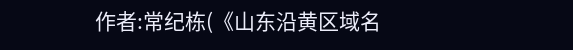作者:常纪栋(《山东沿黄区域名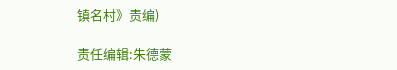镇名村》责编)

责任编辑:朱德蒙